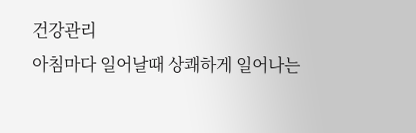건강관리
아침마다 일어날때 상쾌하게 일어나는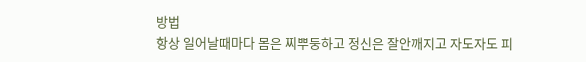방법
항상 일어날때마다 몸은 찌뿌둥하고 정신은 잘안깨지고 자도자도 피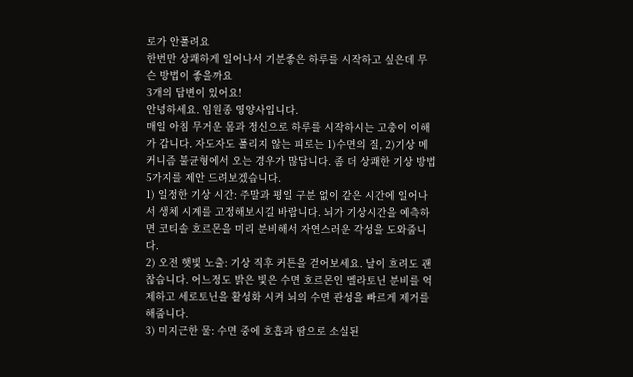로가 안풀려요
한번만 상쾌하게 일어나서 기분좋은 하루를 시작하고 싶은데 무슨 방법이 좋을까요
3개의 답변이 있어요!
안녕하세요. 임원종 영양사입니다.
매일 아침 무거운 몸과 정신으로 하루를 시작하시는 고충이 이해가 갑니다. 자도자도 풀리지 않는 피로는 1)수면의 질, 2)기상 메커니즘 불균형에서 오는 경우가 많답니다. 좀 더 상쾌한 기상 방법 5가지를 제안 드려보겠습니다.
1) 일정한 기상 시간: 주말과 평일 구분 없이 같은 시간에 일어나서 생체 시계를 고정해보시길 바랍니다. 뇌가 기상시간을 예측하면 코티솔 호르몬을 미리 분비해서 자연스러운 각성을 도와줍니다.
2) 오전 햇빛 노출: 기상 직후 커튼을 걷어보세요. 날이 흐려도 괜찮습니다. 어느정도 밝은 빛은 수면 호르몬인 멜라토닌 분비를 억제하고 세로토닌을 활성화 시켜 뇌의 수면 관성을 빠르게 제거를 해줍니다.
3) 미지근한 물: 수면 중에 호흡과 땀으로 소실된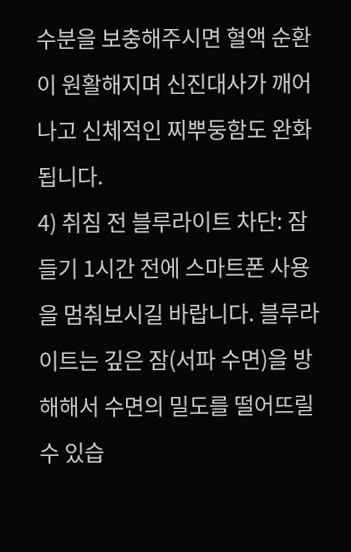수분을 보충해주시면 혈액 순환이 원활해지며 신진대사가 깨어나고 신체적인 찌뿌둥함도 완화됩니다.
4) 취침 전 블루라이트 차단: 잠들기 1시간 전에 스마트폰 사용을 멈춰보시길 바랍니다. 블루라이트는 깊은 잠(서파 수면)을 방해해서 수면의 밀도를 떨어뜨릴 수 있습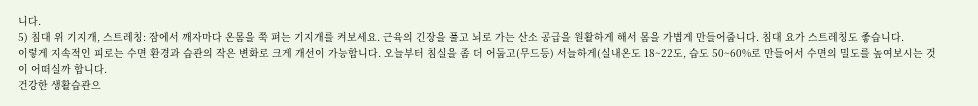니다.
5) 침대 위 기지개, 스트레칭: 잠에서 깨자마다 온몸을 쭉 펴는 기지개를 켜보세요. 근육의 긴장을 풀고 뇌로 가는 산소 공급을 원활하게 해서 몸을 가볍게 만들어줍니다. 침대 요가 스트레칭도 좋습니다.
이렇게 지속적인 피로는 수면 환경과 습관의 작은 변화로 크게 개선이 가능합니다. 오늘부터 침실을 좀 더 어둡고(무드등) 서늘하게(실내온도 18~22도, 습도 50~60%로 만들어서 수면의 밀도를 높여보시는 것이 어떠실까 합니다.
건강한 생활습관으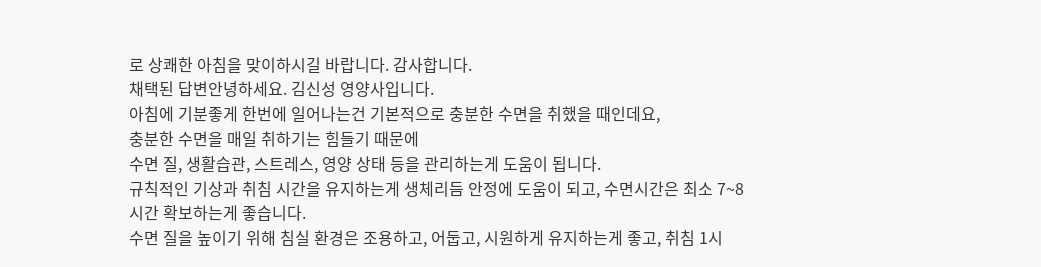로 상쾌한 아침을 맞이하시길 바랍니다. 감사합니다.
채택된 답변안녕하세요. 김신성 영양사입니다.
아침에 기분좋게 한번에 일어나는건 기본적으로 충분한 수면을 취했을 때인데요,
충분한 수면을 매일 취하기는 힘들기 때문에
수면 질, 생활습관, 스트레스, 영양 상태 등을 관리하는게 도움이 됩니다.
규칙적인 기상과 취침 시간을 유지하는게 생체리듬 안정에 도움이 되고, 수면시간은 최소 7~8시간 확보하는게 좋습니다.
수면 질을 높이기 위해 침실 환경은 조용하고, 어둡고, 시원하게 유지하는게 좋고, 취침 1시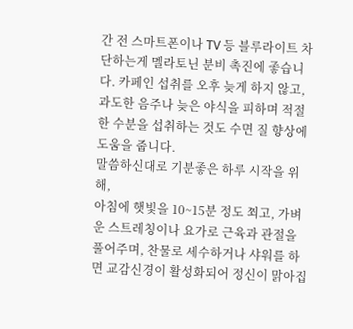간 전 스마트폰이나 TV 등 블루라이트 차단하는게 멜라토닌 분비 촉진에 좋습니다. 카페인 섭취를 오후 늦게 하지 않고, 과도한 음주나 늦은 야식을 피하며 적절한 수분을 섭취하는 것도 수면 질 향상에 도움을 줍니다.
말씀하신대로 기분좋은 하루 시작을 위해,
아침에 햇빛을 10~15분 정도 쬐고, 가벼운 스트레칭이나 요가로 근육과 관절을 풀어주며, 찬물로 세수하거나 샤워를 하면 교감신경이 활성화되어 정신이 맑아집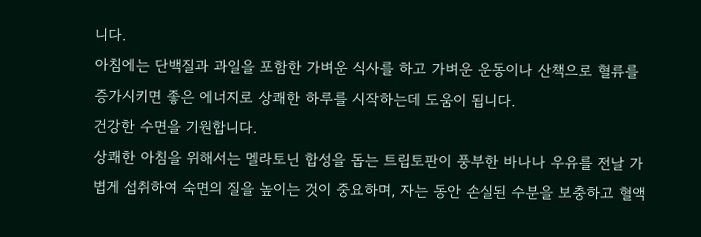니다.
아침에는 단백질과 과일을 포함한 가벼운 식사를 하고 가벼운 운동이나 산책으로 혈류를 증가시키면 좋은 에너지로 상쾌한 하루를 시작하는데 도움이 됩니다.
건강한 수면을 기원합니다.
상쾌한 아침을 위해서는 멜라토닌 합성을 돕는 트립토판이 풍부한 바나나 우유를 전날 가볍게 섭취하여 숙면의 질을 높이는 것이 중요하며, 자는 동안 손실된 수분을 보충하고 혈액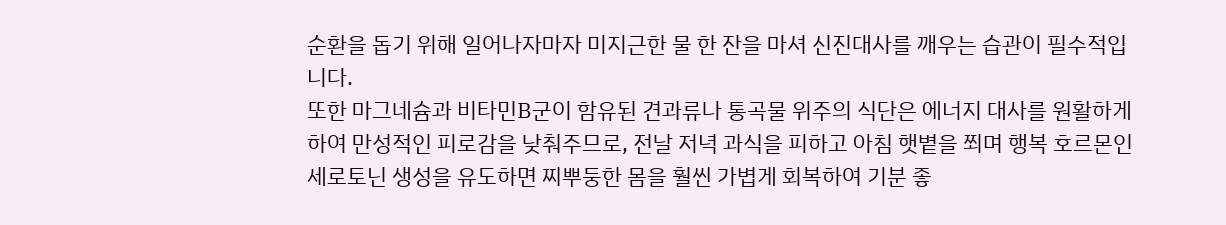순환을 돕기 위해 일어나자마자 미지근한 물 한 잔을 마셔 신진대사를 깨우는 습관이 필수적입니다.
또한 마그네슘과 비타민B군이 함유된 견과류나 통곡물 위주의 식단은 에너지 대사를 원활하게 하여 만성적인 피로감을 낮춰주므로, 전날 저녁 과식을 피하고 아침 햇볕을 쬐며 행복 호르몬인 세로토닌 생성을 유도하면 찌뿌둥한 몸을 훨씬 가볍게 회복하여 기분 좋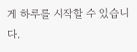게 하루를 시작할 수 있습니다.